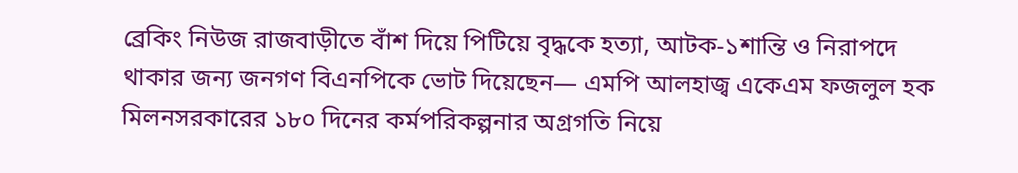ব্রেকিং নিউজ রাজবাড়ীতে বাঁশ দিয়ে পিটিয়ে বৃদ্ধকে হত্যা, আটক-১শান্তি ও নিরাপদে থাকার জন্য জনগণ বিএনপিকে ভোট দিয়েছেন— এমপি আলহাজ্ব একেএম ফজলুল হক মিলনসরকারের ১৮০ দিনের কর্মপরিকল্পনার অগ্রগতি নিয়ে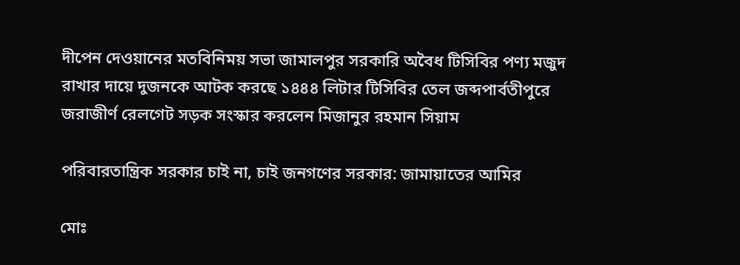দীপেন দেওয়ানের মতবিনিময় সভা জামালপুর সরকারি অবৈধ টিসিবির পণ্য মজুদ রাখার দায়ে দুজনকে আটক করছে ১৪৪৪ লিটার টিসিবির তেল জব্দপার্বতীপুরে জরাজীর্ণ রেলগেট সড়ক সংস্কার করলেন মিজানুর রহমান সিয়াম

পরিবারতান্ত্রিক সরকার চাই না, চাই জনগণের সরকার: জামায়াতের আমির

মোঃ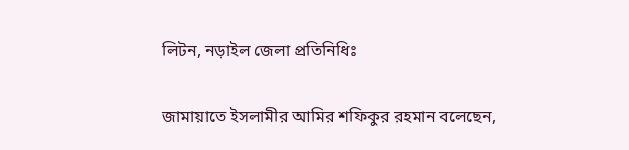লিটন, নড়াইল জেলা প্রতিনিধিঃ

জামায়াতে ইসলামীর আমির শফিকুর রহমান বলেছেন,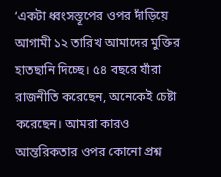‘একটা ধ্বংসস্তূপের ওপর দাঁড়িয়ে আগামী ১২ তারিখ আমাদের মুক্তির হাতছানি দিচ্ছে। ৫৪ বছরে যাঁরা রাজনীতি করেছেন, অনেকেই চেষ্টা করেছেন। আমরা কারও আন্তরিকতার ওপর কোনো প্রশ্ন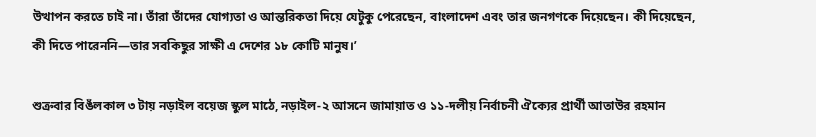উত্থাপন করতে চাই না। তাঁরা তাঁদের যোগ্যতা ও আন্তরিকতা দিয়ে যেটুকু পেরেছেন, বাংলাদেশ এবং তার জনগণকে দিয়েছেন। কী দিয়েছেন, কী দিতে পারেননি—তার সবকিছুর সাক্ষী এ দেশের ১৮ কোটি মানুষ।’

শুক্রবার বিঙঁলকাল ৩ টায় নড়াইল বয়েজ স্কুল মাঠে, নড়াইল-২ আসনে জামায়াত ও ১১-দলীয় নির্বাচনী ঐক্যের প্রার্থী আতাউর রহমান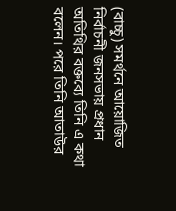(বাচ্চু) সমর্থনে আয়োজিত নির্বাচনী জনসভায় প্রধান অতিথির বক্তব্যে তিনি এ কথা বলেন। পরে তিনি আতাউর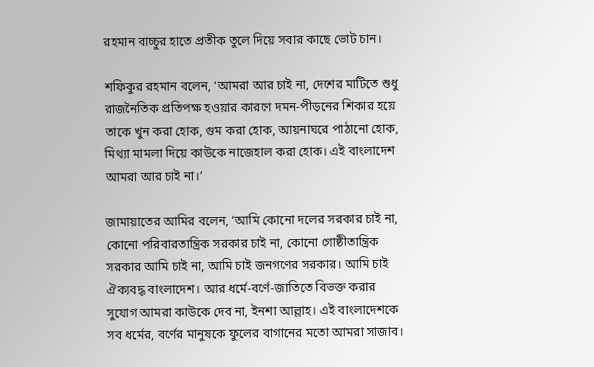রহমান বাচ্চুর হাতে প্রতীক তুলে দিয়ে সবার কাছে ভোট চান।

শফিকুর রহমান বলেন, ‘আমরা আর চাই না, দেশের মাটিতে শুধু রাজনৈতিক প্রতিপক্ষ হওয়ার কারণে দমন-পীড়নের শিকার হয়ে তাকে খুন করা হোক, গুম করা হোক, আয়নাঘরে পাঠানো হোক, মিথ্যা মামলা দিয়ে কাউকে নাজেহাল করা হোক। এই বাংলাদেশ আমরা আর চাই না।’

জামায়াতের আমির বলেন, ‘আমি কোনো দলের সরকার চাই না, কোনো পরিবারতান্ত্রিক সরকার চাই না, কোনো গোষ্ঠীতান্ত্রিক সরকার আমি চাই না, আমি চাই জনগণের সরকার। আমি চাই ঐক্যবদ্ধ বাংলাদেশ। আর ধর্মে-বর্ণে-জাতিতে বিভক্ত করার সুযোগ আমরা কাউকে দেব না, ইনশা আল্লাহ। এই বাংলাদেশকে সব ধর্মের, বর্ণের মানুষকে ফুলের বাগানের মতো আমরা সাজাব।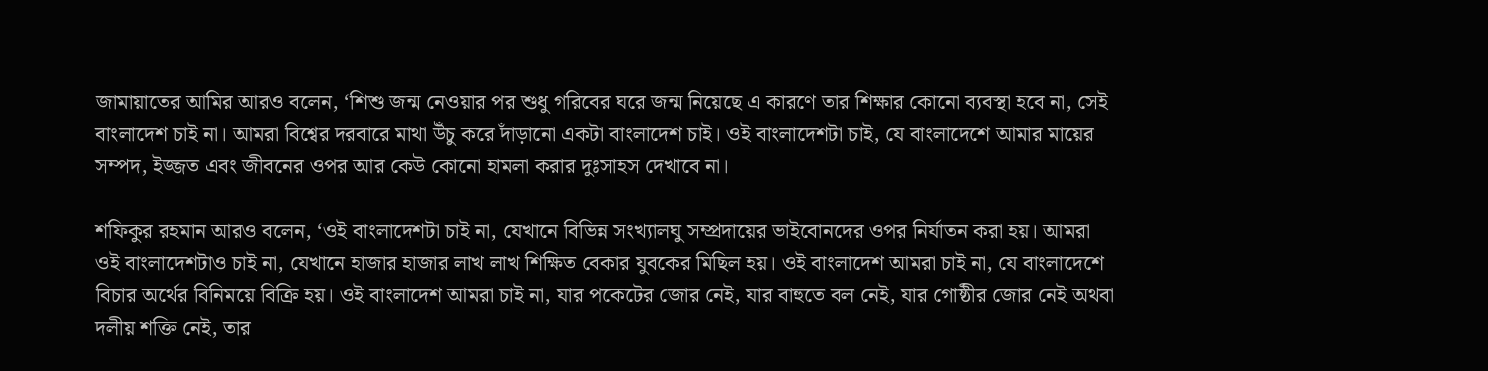জামায়াতের আমির আরও বলেন, ‘শিশু জন্ম নেওয়ার পর শুধু গরিবের ঘরে জন্ম নিয়েছে এ কারণে তার শিক্ষার কোনো ব্যবস্থা হবে না, সেই বাংলাদেশ চাই না। আমরা বিশ্বের দরবারে মাথা উঁচু করে দাঁড়ানো একটা বাংলাদেশ চাই। ওই বাংলাদেশটা চাই, যে বাংলাদেশে আমার মায়ের সম্পদ, ইজ্জত এবং জীবনের ওপর আর কেউ কোনো হামলা করার দুঃসাহস দেখাবে না।

শফিকুর রহমান আরও বলেন, ‘ওই বাংলাদেশটা চাই না, যেখানে বিভিন্ন সংখ্যালঘু সম্প্রদায়ের ভাইবোনদের ওপর নির্যাতন করা হয়। আমরা ওই বাংলাদেশটাও চাই না, যেখানে হাজার হাজার লাখ লাখ শিক্ষিত বেকার যুবকের মিছিল হয়। ওই বাংলাদেশ আমরা চাই না, যে বাংলাদেশে বিচার অর্থের বিনিময়ে বিক্রি হয়। ওই বাংলাদেশ আমরা চাই না, যার পকেটের জোর নেই, যার বাহুতে বল নেই, যার গোষ্ঠীর জোর নেই অথবা দলীয় শক্তি নেই, তার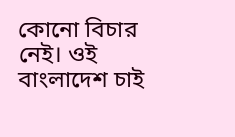কোনো বিচার নেই। ওই বাংলাদেশ চাই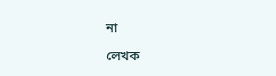না

লেখক